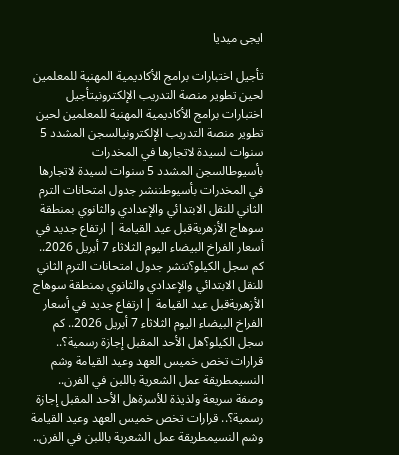ايجى ميديا

تأجيل اختبارات برامج الأكاديمية المهنية للمعلمين لحين تطوير منصة التدريب الإلكترونيتأجيل اختبارات برامج الأكاديمية المهنية للمعلمين لحين تطوير منصة التدريب الإلكترونيالسجن المشدد 5 سنوات لسيدة لاتجارها في المخدرات بأسيوطالسجن المشدد 5 سنوات لسيدة لاتجارها في المخدرات بأسيوطننشر جدول امتحانات الترم الثاني للنقل الابتدائي والإعدادي والثانوي بمنطقة سوهاج الأزهريةقبل عيد القيامة | ارتفاع جديد في أسعار الفراخ البيضاء اليوم الثلاثاء 7 أبريل 2026.. كم سجل الكيلو؟ننشر جدول امتحانات الترم الثاني للنقل الابتدائي والإعدادي والثانوي بمنطقة سوهاج الأزهريةقبل عيد القيامة | ارتفاع جديد في أسعار الفراخ البيضاء اليوم الثلاثاء 7 أبريل 2026.. كم سجل الكيلو؟هل الأحد المقبل إجازة رسمية؟.. قرارات تخص خميس العهد وعيد القيامة وشم النسيمطريقة عمل الشعرية باللبن في الفرن.. وصفة سريعة ولذيذة للأسرةهل الأحد المقبل إجازة رسمية؟.. قرارات تخص خميس العهد وعيد القيامة وشم النسيمطريقة عمل الشعرية باللبن في الفرن..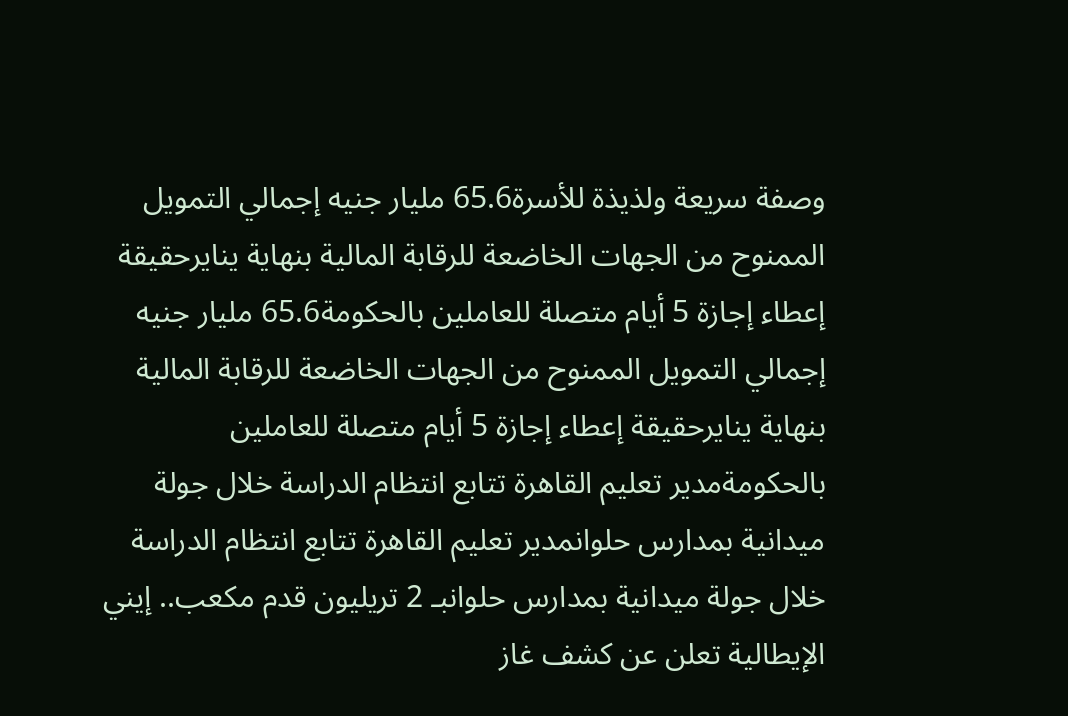وصفة سريعة ولذيذة للأسرة65.6 مليار جنيه إجمالي التمويل الممنوح من الجهات الخاضعة للرقابة المالية بنهاية ينايرحقيقة إعطاء إجازة 5 أيام متصلة للعاملين بالحكومة65.6 مليار جنيه إجمالي التمويل الممنوح من الجهات الخاضعة للرقابة المالية بنهاية ينايرحقيقة إعطاء إجازة 5 أيام متصلة للعاملين بالحكومةمدير تعليم القاهرة تتابع انتظام الدراسة خلال جولة ميدانية بمدارس حلوانمدير تعليم القاهرة تتابع انتظام الدراسة خلال جولة ميدانية بمدارس حلوانبـ 2 تريليون قدم مكعب.. إيني الإيطالية تعلن عن كشف غاز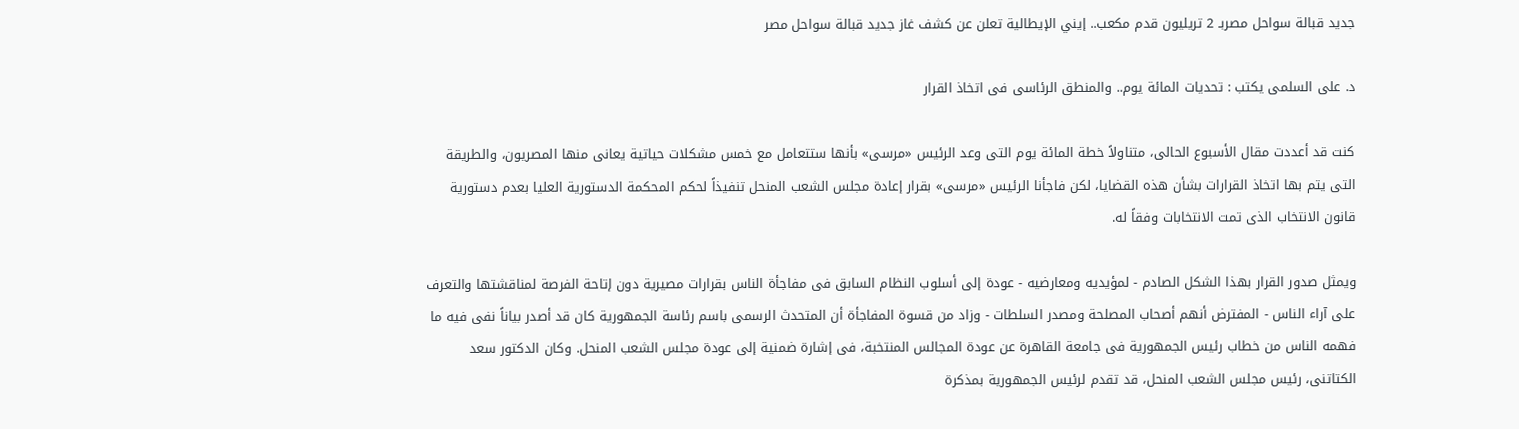جديد قبالة سواحل مصربـ 2 تريليون قدم مكعب.. إيني الإيطالية تعلن عن كشف غاز جديد قبالة سواحل مصر

د. على السلمى يكتب : تحديات المائة يوم.. والمنطق الرئاسى فى اتخاذ القرار

كنت قد أعددت مقال الأسبوع الحالى، متناولاً خطة المائة يوم التى وعد الرئيس «مرسى» بأنها ستتعامل مع خمس مشكلات حياتية يعانى منها المصريون، والطريقة التى يتم بها اتخاذ القرارات بشأن هذه القضايا، لكن فاجأنا الرئيس «مرسى» بقرار إعادة مجلس الشعب المنحل تنفيذاً لحكم المحكمة الدستورية العليا بعدم دستورية قانون الانتخاب الذى تمت الانتخابات وفقاً له.

ويمثل صدور القرار بهذا الشكل الصادم - لمؤيديه ومعارضيه - عودة إلى أسلوب النظام السابق فى مفاجأة الناس بقرارات مصيرية دون إتاحة الفرصة لمناقشتها والتعرف على آراء الناس - المفترض أنهم أصحاب المصلحة ومصدر السلطات - وزاد من قسوة المفاجأة أن المتحدث الرسمى باسم رئاسة الجمهورية كان قد أصدر بياناً نفى فيه ما فهمه الناس من خطاب رئيس الجمهورية فى جامعة القاهرة عن عودة المجالس المنتخبة، فى إشارة ضمنية إلى عودة مجلس الشعب المنحل. وكان الدكتور سعد الكتاتنى، رئيس مجلس الشعب المنحل، قد تقدم لرئيس الجمهورية بمذكرة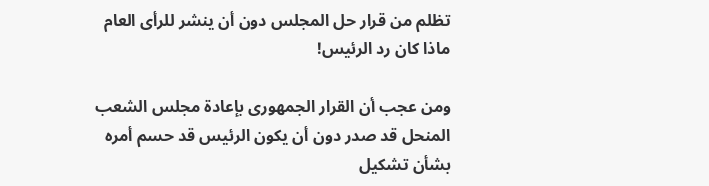تظلم من قرار حل المجلس دون أن ينشر للرأى العام ماذا كان رد الرئيس!

ومن عجب أن القرار الجمهورى بإعادة مجلس الشعب المنحل قد صدر دون أن يكون الرئيس قد حسم أمره بشأن تشكيل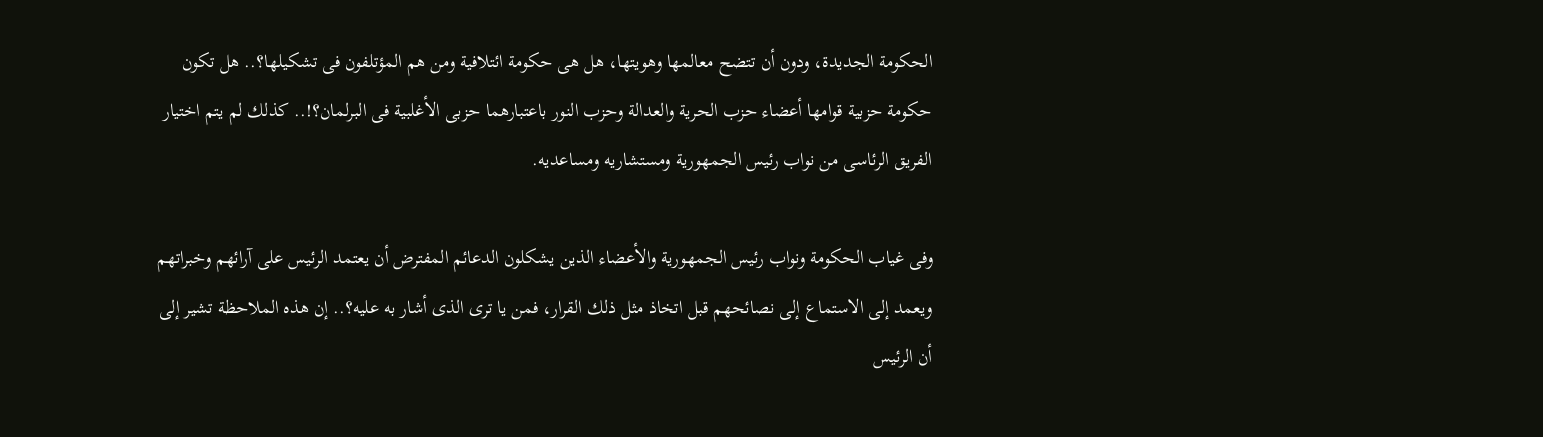الحكومة الجديدة، ودون أن تتضح معالمها وهويتها، هل هى حكومة ائتلافية ومن هم المؤتلفون فى تشكيلها؟.. هل تكون حكومة حزبية قوامها أعضاء حزب الحرية والعدالة وحزب النور باعتبارهما حزبى الأغلبية فى البرلمان؟!.. كذلك لم يتم اختيار الفريق الرئاسى من نواب رئيس الجمهورية ومستشاريه ومساعديه.

وفى غياب الحكومة ونواب رئيس الجمهورية والأعضاء الذين يشكلون الدعائم المفترض أن يعتمد الرئيس على آرائهم وخبراتهم ويعمد إلى الاستماع إلى نصائحهم قبل اتخاذ مثل ذلك القرار، فمن يا ترى الذى أشار به عليه؟.. إن هذه الملاحظة تشير إلى أن الرئيس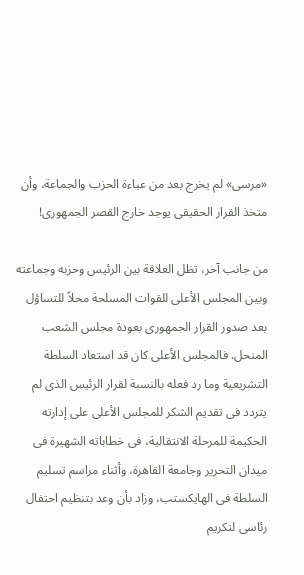«مرسى» لم يخرج بعد من عباءة الحزب والجماعة، وأن متخذ القرار الحقيقى يوجد خارج القصر الجمهورى!

من جانب آخر، تظل العلاقة بين الرئيس وحزبه وجماعته وبين المجلس الأعلى للقوات المسلحة محلاً للتساؤل بعد صدور القرار الجمهورى بعودة مجلس الشعب المنحل. فالمجلس الأعلى كان قد استعاد السلطة التشريعية وما رد فعله بالنسبة لقرار الرئيس الذى لم يتردد فى تقديم الشكر للمجلس الأعلى على إدارته الحكيمة للمرحلة الانتقالية، فى خطاباته الشهيرة فى ميدان التحرير وجامعة القاهرة، وأثناء مراسم تسليم السلطة فى الهايكستب، وزاد بأن وعد بتنظيم احتفال رئاسى لتكريم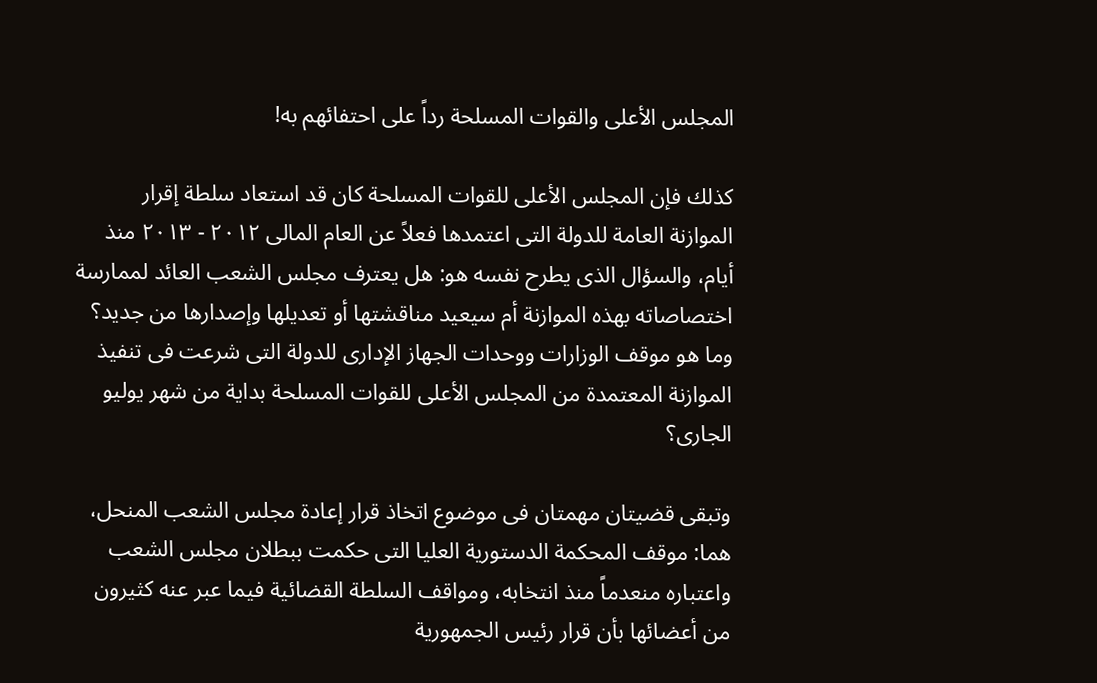المجلس الأعلى والقوات المسلحة رداً على احتفائهم به!

كذلك فإن المجلس الأعلى للقوات المسلحة كان قد استعاد سلطة إقرار الموازنة العامة للدولة التى اعتمدها فعلاً عن العام المالى ٢٠١٢ - ٢٠١٣ منذ أيام، والسؤال الذى يطرح نفسه هو: هل يعترف مجلس الشعب العائد لممارسة اختصاصاته بهذه الموازنة أم سيعيد مناقشتها أو تعديلها وإصدارها من جديد؟ وما هو موقف الوزارات ووحدات الجهاز الإدارى للدولة التى شرعت فى تنفيذ الموازنة المعتمدة من المجلس الأعلى للقوات المسلحة بداية من شهر يوليو الجارى؟

وتبقى قضيتان مهمتان فى موضوع اتخاذ قرار إعادة مجلس الشعب المنحل، هما: موقف المحكمة الدستورية العليا التى حكمت ببطلان مجلس الشعب واعتباره منعدماً منذ انتخابه، ومواقف السلطة القضائية فيما عبر عنه كثيرون من أعضائها بأن قرار رئيس الجمهورية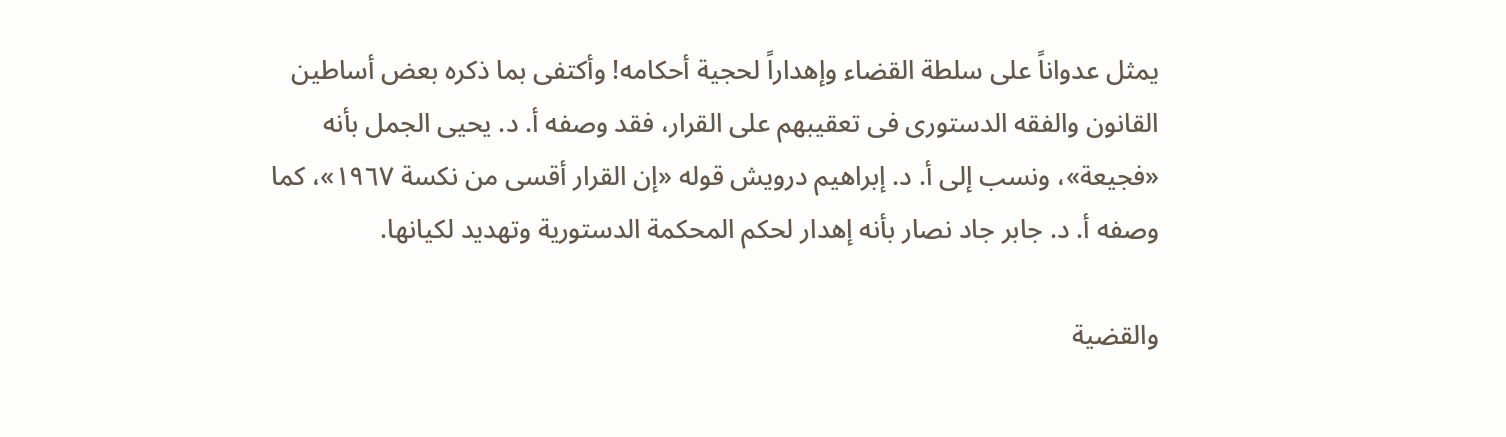يمثل عدواناً على سلطة القضاء وإهداراً لحجية أحكامه! وأكتفى بما ذكره بعض أساطين القانون والفقه الدستورى فى تعقيبهم على القرار، فقد وصفه أ. د. يحيى الجمل بأنه «فجيعة»، ونسب إلى أ. د. إبراهيم درويش قوله «إن القرار أقسى من نكسة ١٩٦٧»، كما وصفه أ. د. جابر جاد نصار بأنه إهدار لحكم المحكمة الدستورية وتهديد لكيانها.

والقضية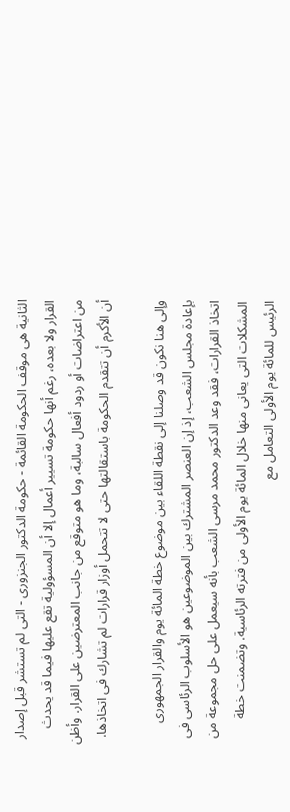الثانية هى موقف الحكومة القائمة - حكومة الدكتور الجنزورى - التى لم تستشر قبل إصدار القرار ولا بعده، رغم أنها حكومة تسيير أعمال إلا أن المسؤولية تقع عليها فيما قد يحدث من اعتراضات أو ردود أفعال سالبة، وما هو متوقع من جانب المعترضين على القرار. وأظن أن الأكرم أن تتقدم الحكومة باستقالتها حتى لا تتحمل أوزار قرارات لم تشارك فى اتخاذها.

وإلى هنا نكون قد وصلنا إلى نقطة اللقاء بين موضوع خطة المائة يوم والقرار الجمهورى بإعادة مجلس الشعب، إذ إن العنصر المشترك بين الموضوعين هو الأسلوب الرئاسى فى اتخاذ القرارات، فقد وعد الدكتور محمد مرسى الشعب بأنه سيعمل على حل مجموعة من المشكلات التى يعانى منها خلال المائة يوم الأولى من فترته الرئاسية. وتضمنت خطة الرئيس للمائة يوم الأولى التعامل مع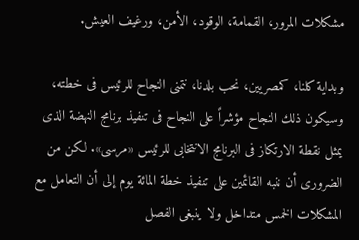مشكلات المرور، القمامة، الوقود، الأمن، ورغيف العيش.

وبداية كلنا، كمصريين، نحب بلدنا، نتمنى النجاح للرئيس فى خطته، وسيكون ذلك النجاح مؤشراً على النجاح فى تنفيذ برنامج النهضة الذى يمثل نقطة الارتكاز فى البرنامج الانتخابى للرئيس «مرسى». لكن من الضرورى أن ننبه القائمين على تنفيذ خطة المائة يوم إلى أن التعامل مع المشكلات الخمس متداخل ولا ينبغى الفصل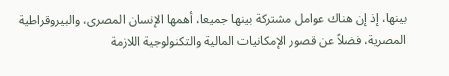بينها، إذ إن هناك عوامل مشتركة بينها جميعا، أهمها الإنسان المصرى، والبيروقراطية المصرية، فضلاً عن قصور الإمكانيات المالية والتكنولوجية اللازمة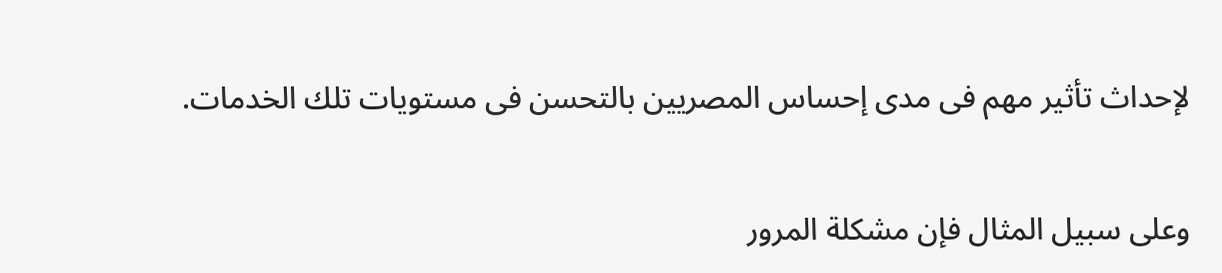لإحداث تأثير مهم فى مدى إحساس المصريين بالتحسن فى مستويات تلك الخدمات.

وعلى سبيل المثال فإن مشكلة المرور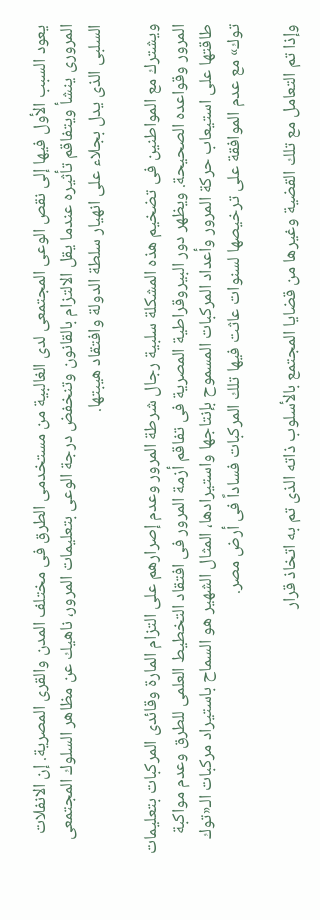يعود السبب الأول فيها إلى نقص الوعى المجتمعى لدى الغالبية من مستخدمى الطرق فى مختلف المدن والقرى المصرية. إن الانفلات المرورى ينشأ ويتفاقم تأثيره عندما يقل الالتزام بالقانون وتنخفض درجة الوعى بتعليمات المرور، ناهيك عن مظاهر السلوك المجتمعى السلبى الذى يدل بجلاء على انهيار سلطة الدولة وافتقاد هيبتها.

ويشترك مع المواطنين فى تضخيم هذه المشكلة سلبية رجال شرطة المرور وعدم إصرارهم على التزام المارة وقائدى المركبات بتعليمات المرور وقواعده الصحيحة. ويظهر دور البيروقراطية المصرية فى تفاقم أزمة المرور فى افتقاد التخطيط العلمى للطرق وعدم مواكبة طاقتها على استيعاب حركة المرور وأعداد المركبات المسموح بإنتاجها واستيرادها، المثال الشهير هو السماح باستيراد مركبات الـ«توك توك» مع عدم الموافقة على ترخيصها لسنوات عاثت فيها تلك المركبات فساداً فى أرض مصر.

وإذا تم التعامل مع تلك القضية وغيرها من قضايا المجتمع بالأسلوب ذاته الذى تم به اتخاذ قرار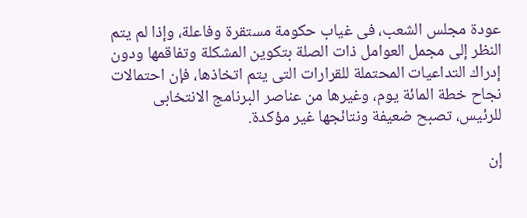عودة مجلس الشعب، فى غياب حكومة مستقرة وفاعلة، وإذا لم يتم النظر إلى مجمل العوامل ذات الصلة بتكوين المشكلة وتفاقمها ودون إدراك التداعيات المحتملة للقرارات التى يتم اتخاذها، فإن احتمالات نجاح خطة المائة يوم، وغيرها من عناصر البرنامج الانتخابى للرئيس، تصبح ضعيفة ونتائجها غير مؤكدة.

إن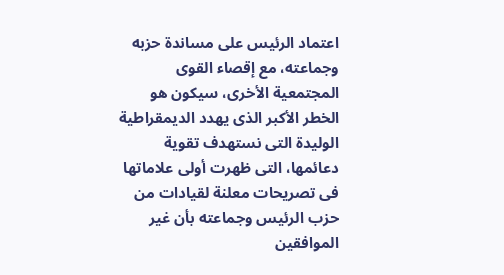اعتماد الرئيس على مساندة حزبه وجماعته، مع إقصاء القوى المجتمعية الأخرى، سيكون هو الخطر الأكبر الذى يهدد الديمقراطية الوليدة التى نستهدف تقوية دعائمها، التى ظهرت أولى علاماتها فى تصريحات معلنة لقيادات من حزب الرئيس وجماعته بأن غير الموافقين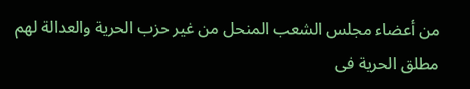من أعضاء مجلس الشعب المنحل من غير حزب الحرية والعدالة لهم مطلق الحرية فى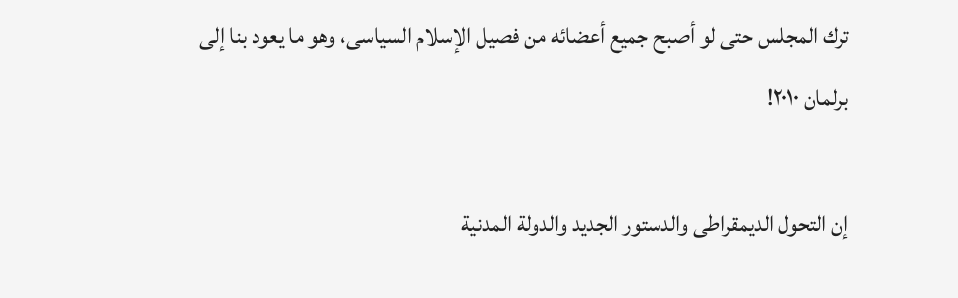ترك المجلس حتى لو أصبح جميع أعضائه من فصيل الإسلام السياسى، وهو ما يعود بنا إلى برلمان ٢٠١٠!

إن التحول الديمقراطى والدستور الجديد والدولة المدنية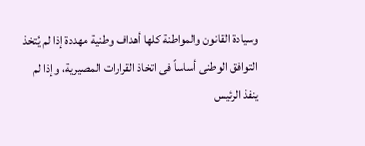وسيادة القانون والمواطنة كلها أهداف وطنية مهددة إذا لم يُتخذ التوافق الوطنى أساساً فى اتخاذ القرارات المصيرية، وإذا لم ينفذ الرئيس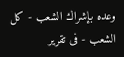وعده بإشراك الشعب - كل الشعب - فى تقرير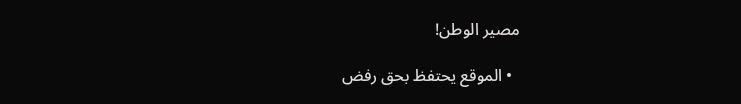مصير الوطن!

  • الموقع يحتفظ بحق رفض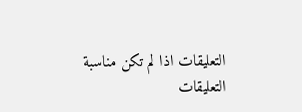التعليقات اذا لم تكن مناسبة
التعليقات